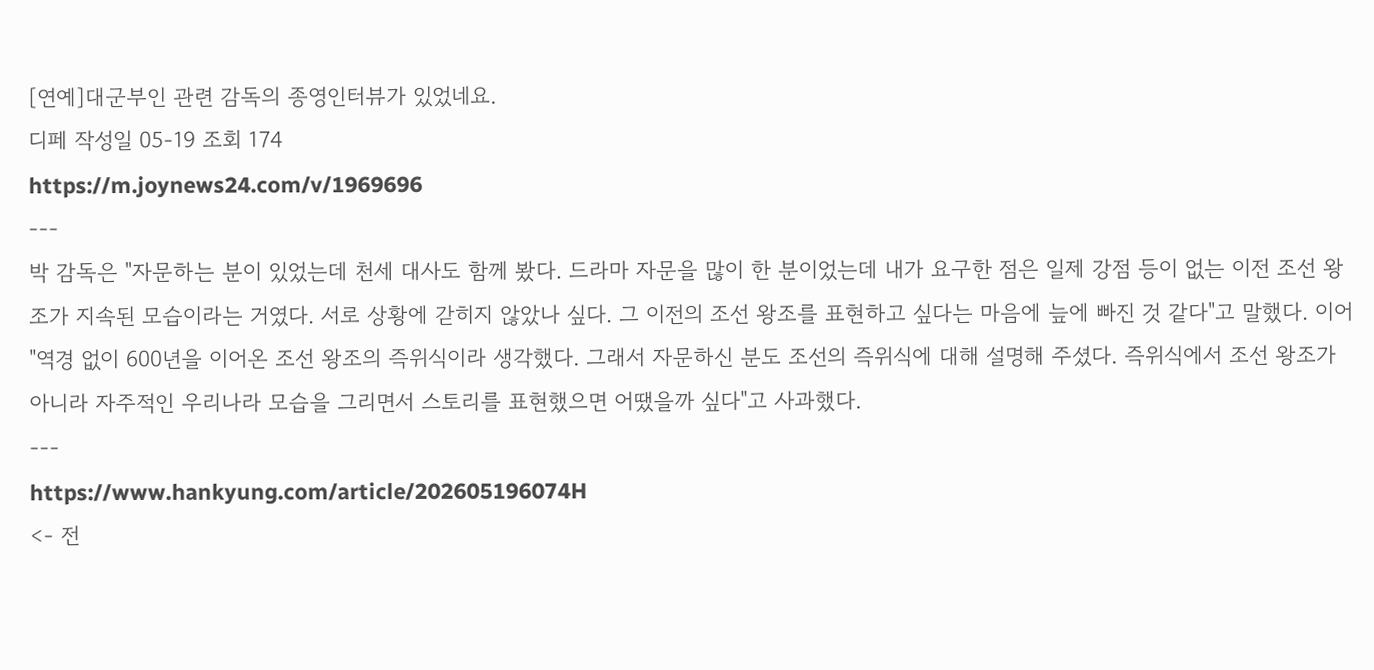[연예]대군부인 관련 감독의 종영인터뷰가 있었네요.
디페 작성일 05-19 조회 174
https://m.joynews24.com/v/1969696
---
박 감독은 "자문하는 분이 있었는데 천세 대사도 함께 봤다. 드라마 자문을 많이 한 분이었는데 내가 요구한 점은 일제 강점 등이 없는 이전 조선 왕조가 지속된 모습이라는 거였다. 서로 상황에 갇히지 않았나 싶다. 그 이전의 조선 왕조를 표현하고 싶다는 마음에 늪에 빠진 것 같다"고 말했다. 이어 "역경 없이 600년을 이어온 조선 왕조의 즉위식이라 생각했다. 그래서 자문하신 분도 조선의 즉위식에 대해 설명해 주셨다. 즉위식에서 조선 왕조가 아니라 자주적인 우리나라 모습을 그리면서 스토리를 표현했으면 어땠을까 싶다"고 사과했다.
---
https://www.hankyung.com/article/202605196074H
<- 전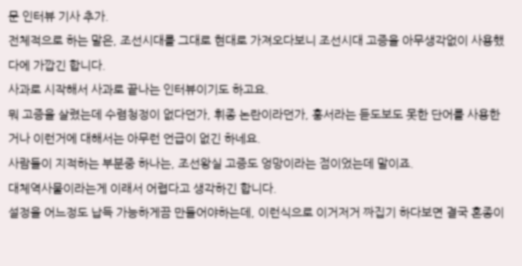문 인터뷰 기사 추가.
전체적으로 하는 말은, 조선시대를 그대로 현대로 가져오다보니 조선시대 고증을 아무생각없이 사용했다에 가깝긴 합니다.
사과로 시작해서 사과로 끝나는 인터뷰이기도 하고요.
뭐 고증을 살렸는데 수렴청정이 없다던가, 휘종 논란이라던가, 훙서라는 듣도보도 못한 단어를 사용한거나 이런거에 대해서는 아무런 언급이 없긴 하네요.
사람들이 지적하는 부분중 하나는, 조선왕실 고증도 엉망이라는 점이었는데 말이죠.
대체역사물이라는게 이래서 어렵다고 생각하긴 합니다.
설정을 어느정도 납득 가능하게끔 만들어야하는데, 이런식으로 이거저거 짜집기 하다보면 결국 혼종이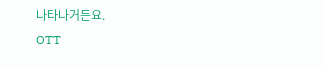나타나거든요.
OTT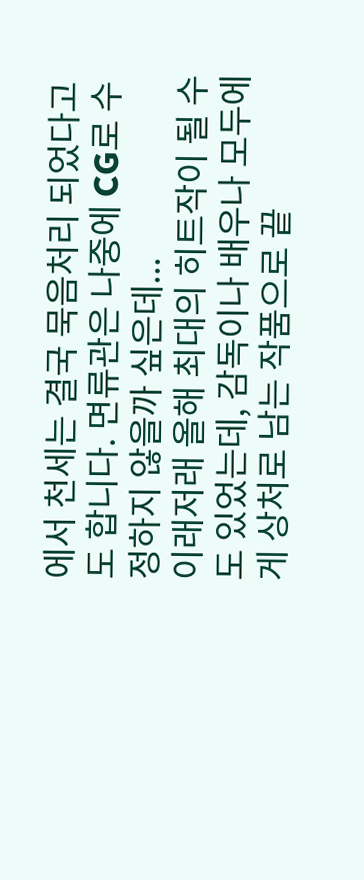에서 천세는 결국 묵음처리 되었다고도 합니다. 면류관은 나중에 CG로 수정하지 않을까 싶은데...
이래저래 올해 최대의 히트작이 될 수도 있었는데, 감독이나 배우나 모두에게 상처로 남는 작품으로 끝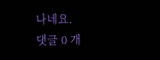나네요.
댓글 0 개